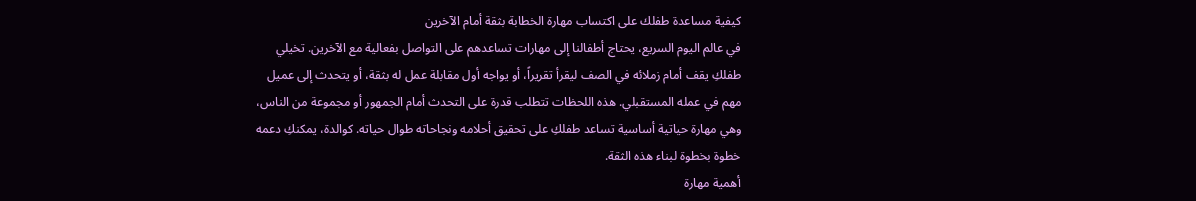كيفية مساعدة طفلك على اكتساب مهارة الخطابة بثقة أمام الآخرين
في عالم اليوم السريع، يحتاج أطفالنا إلى مهارات تساعدهم على التواصل بفعالية مع الآخرين. تخيلي طفلكِ يقف أمام زملائه في الصف ليقرأ تقريراً، أو يواجه أول مقابلة عمل له بثقة، أو يتحدث إلى عميل مهم في عمله المستقبلي. هذه اللحظات تتطلب قدرة على التحدث أمام الجمهور أو مجموعة من الناس، وهي مهارة حياتية أساسية تساعد طفلكِ على تحقيق أحلامه ونجاحاته طوال حياته. كوالدة، يمكنكِ دعمه خطوة بخطوة لبناء هذه الثقة.
أهمية مهارة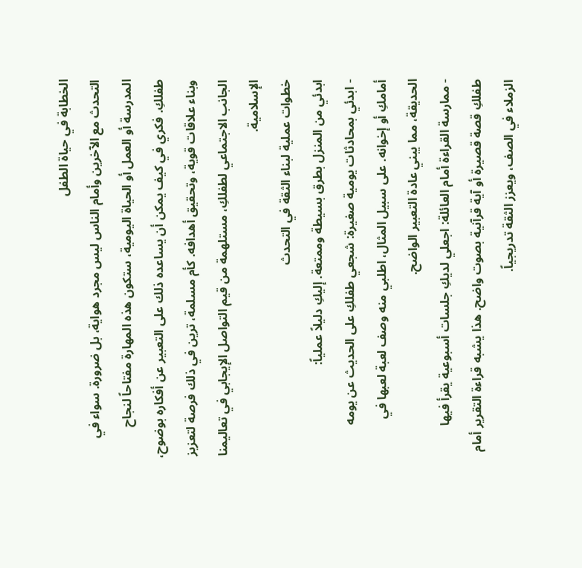الخطابة في حياة الطفل
التحدث مع الآخرين وأمام الناس ليس مجرد هواية، بل ضرورة. سواء في المدرسة أو العمل أو الحياة اليومية، ستكون هذه المهارة مفتاحاً لنجاح طفلكِ. فكري في كيف يمكن أن يساعده ذلك على التعبير عن أفكاره بوضوح، وبناء علاقات قوية، وتحقيق أهدافه. كأم مسلمة، ترين في ذلك فرصة لتعزيز الجانب الاجتماعي لطفلكِ، مستلهمة من قيم التواصل الإيجابي في تعاليمنا الإسلامية.
خطوات عملية لبناء الثقة في التحدث
ابدئي من المنزل بطرق بسيطة وممتعة. إليكِ دليلاً عملياً:
- ابدئي بمحادثات يومية صغيرة: شجعي طفلكِ على الحديث عن يومه أمامكِ أو إخوانه. على سبيل المثال، اطلبي منه وصف لعبة لعبها في الحديقة، مما يبني عادة التعبير الواضح.
- ممارسة القراءة أمام العائلة: اجعلي لديكِ جلسات أسبوعية يقرأ فيها طفلكِ قصة قصيرة أو آية قرآنية بصوت واضح. هذا يشبه قراءة التقرير أمام الزملاء في الصف، ويعزز الثقة تدريجياً.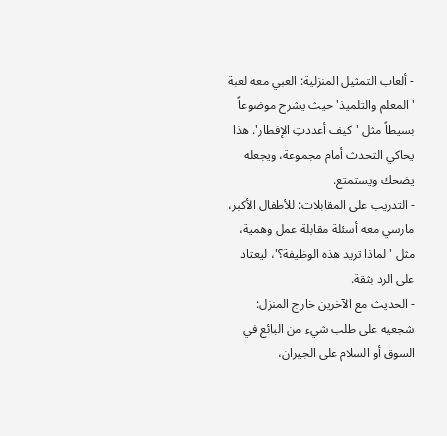- ألعاب التمثيل المنزلية: العبي معه لعبة 'المعلم والتلميذ' حيث يشرح موضوعاً بسيطاً مثل 'كيف أعددتِ الإفطار'. هذا يحاكي التحدث أمام مجموعة، ويجعله يضحك ويستمتع.
- التدريب على المقابلات: للأطفال الأكبر، مارسي معه أسئلة مقابلة عمل وهمية، مثل 'لماذا تريد هذه الوظيفة؟'، ليعتاد على الرد بثقة.
- الحديث مع الآخرين خارج المنزل: شجعيه على طلب شيء من البائع في السوق أو السلام على الجيران،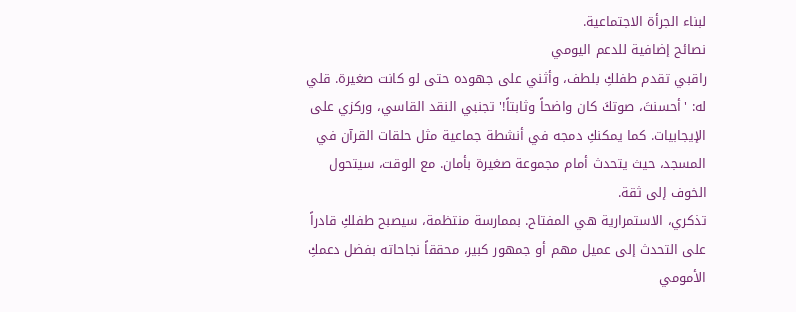لبناء الجرأة الاجتماعية.
نصائح إضافية للدعم اليومي
راقبي تقدم طفلكِ بلطف، وأثني على جهوده حتى لو كانت صغيرة. قلي له: 'أحسنتَ، صوتكَ كان واضحاً وثابتاً!' تجنبي النقد القاسي، وركزي على الإيجابيات. كما يمكنكِ دمجه في أنشطة جماعية مثل حلقات القرآن في المسجد، حيث يتحدث أمام مجموعة صغيرة بأمان. مع الوقت، سيتحول الخوف إلى ثقة.
تذكري، الاستمرارية هي المفتاح. بممارسة منتظمة، سيصبح طفلكِ قادراً على التحدث إلى عميل مهم أو جمهور كبير، محققاً نجاحاته بفضل دعمكِ الأمومي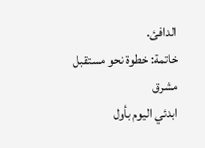الدافئ.
خاتمة: خطوة نحو مستقبل مشرق
ابدئي اليوم بأول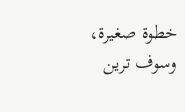خطوة صغيرة، وسوف ترين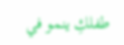طفلكِ ينمو في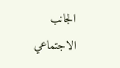الجانب الاجتماعي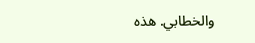والخطابي. هذه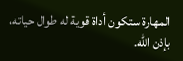المهارة ستكون أداة قوية له طوال حياته، بإذن الله.